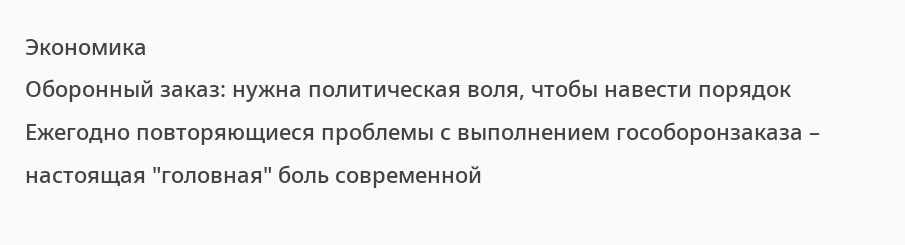Экономика
Оборонный заказ: нужна политическая воля, чтобы навести порядок
Ежегодно повторяющиеся проблемы с выполнением гособоронзаказа – настоящая "головная" боль современной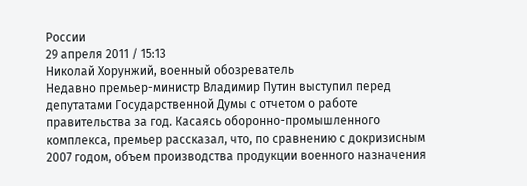России
29 апреля 2011 / 15:13
Николай Хорунжий, военный обозреватель
Недавно премьер-министр Владимир Путин выступил перед депутатами Государственной Думы с отчетом о работе правительства за год. Касаясь оборонно-промышленного комплекса, премьер рассказал, что, по сравнению с докризисным 2007 годом, объем производства продукции военного назначения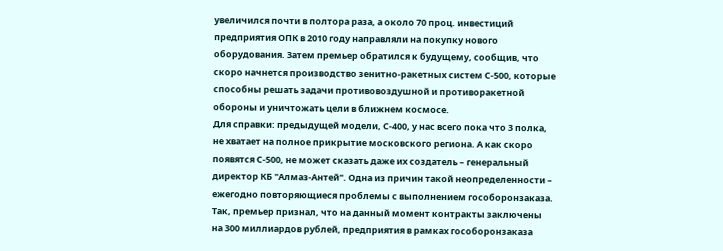увеличился почти в полтора раза, а около 70 проц. инвестиций предприятия ОПК в 2010 году направляли на покупку нового оборудования. Затем премьер обратился к будущему, сообщив, что скоро начнется производство зенитно-ракетных систем С-500, которые способны решать задачи противовоздушной и противоракетной обороны и уничтожать цели в ближнем космосе.
Для справки: предыдущей модели, С-400, у нас всего пока что 3 полка, не хватает на полное прикрытие московского региона. А как скоро появятся С-500, не может сказать даже их создатель – генеральный директор КБ "Алмаз-Антей". Одна из причин такой неопределенности – ежегодно повторяющиеся проблемы с выполнением гособоронзаказа.
Так, премьер признал, что на данный момент контракты заключены на 300 миллиардов рублей, предприятия в рамках гособоронзаказа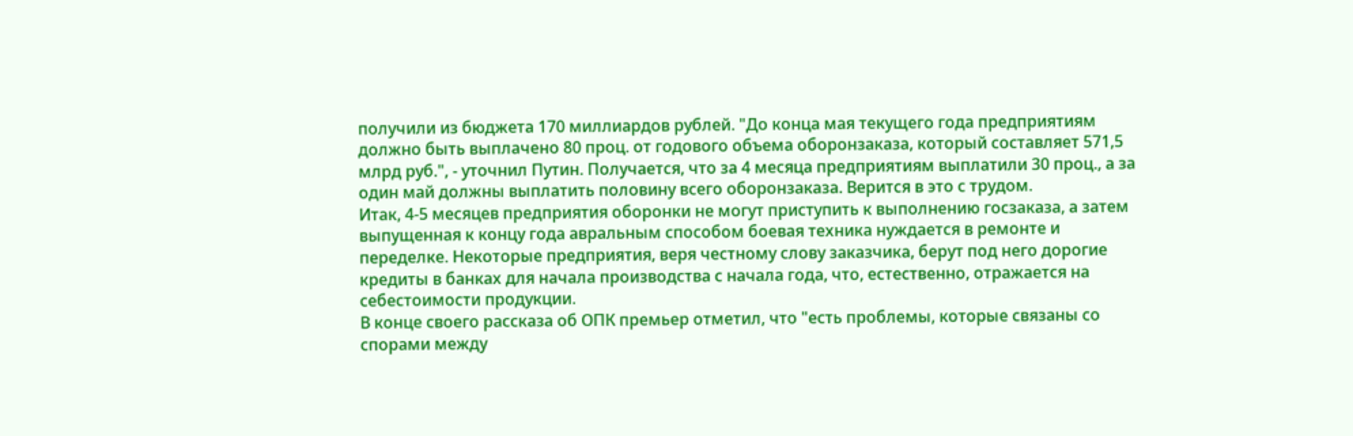получили из бюджета 170 миллиардов рублей. "До конца мая текущего года предприятиям должно быть выплачено 80 проц. от годового объема оборонзаказа, который составляет 571,5 млрд руб.", - уточнил Путин. Получается, что за 4 месяца предприятиям выплатили 30 проц., а за один май должны выплатить половину всего оборонзаказа. Верится в это с трудом.
Итак, 4-5 месяцев предприятия оборонки не могут приступить к выполнению госзаказа, а затем выпущенная к концу года авральным способом боевая техника нуждается в ремонте и переделке. Некоторые предприятия, веря честному слову заказчика, берут под него дорогие кредиты в банках для начала производства с начала года, что, естественно, отражается на себестоимости продукции.
В конце своего рассказа об ОПК премьер отметил, что "есть проблемы, которые связаны со спорами между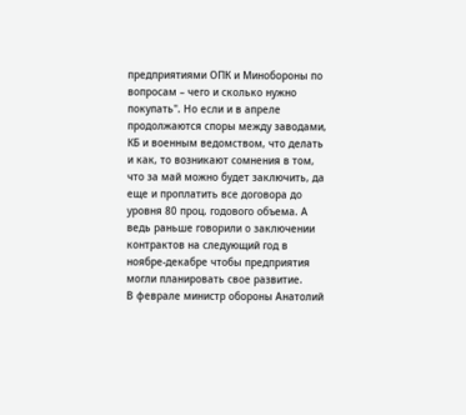предприятиями ОПК и Минобороны по вопросам – чего и сколько нужно покупать". Но если и в апреле продолжаются споры между заводами, КБ и военным ведомством, что делать и как, то возникают сомнения в том, что за май можно будет заключить, да еще и проплатить все договора до уровня 80 проц. годового объема. А ведь раньше говорили о заключении контрактов на следующий год в ноябре-декабре чтобы предприятия могли планировать свое развитие.
В феврале министр обороны Анатолий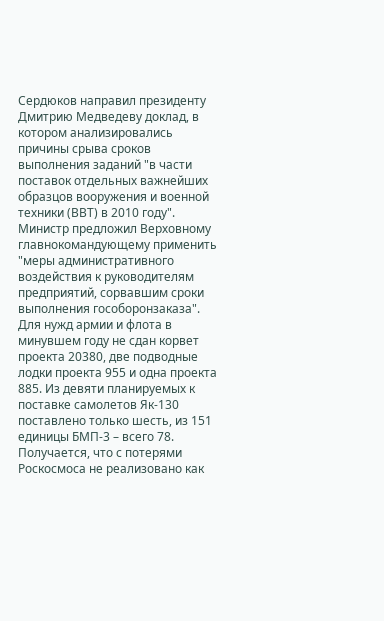Сердюков направил президенту Дмитрию Медведеву доклад, в котором анализировались причины срыва сроков выполнения заданий "в части поставок отдельных важнейших образцов вооружения и военной техники (ВВТ) в 2010 году". Министр предложил Верховному главнокомандующему применить "меры административного воздействия к руководителям предприятий, сорвавшим сроки выполнения гособоронзаказа". Для нужд армии и флота в минувшем году не сдан корвет проекта 20380, две подводные лодки проекта 955 и одна проекта 885. Из девяти планируемых к поставке самолетов Як-130 поставлено только шесть, из 151 единицы БМП-3 – всего 78. Получается, что с потерями Роскосмоса не реализовано как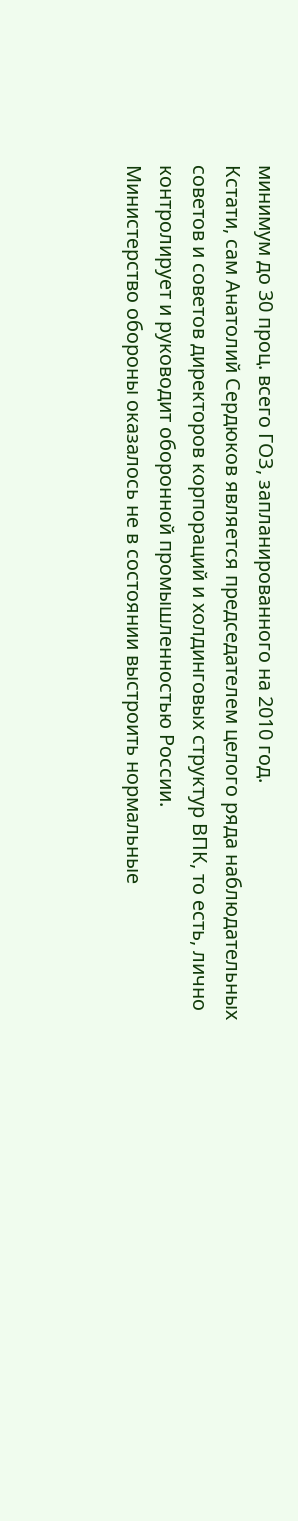минимум до 30 проц. всего ГОЗ, запланированного на 2010 год.
Кстати, сам Анатолий Сердюков является председателем целого ряда наблюдательных советов и советов директоров корпораций и холдинговых структур ВПК, то есть, лично контролирует и руководит оборонной промышленностью России.
Министерство обороны оказалось не в состоянии выстроить нормальные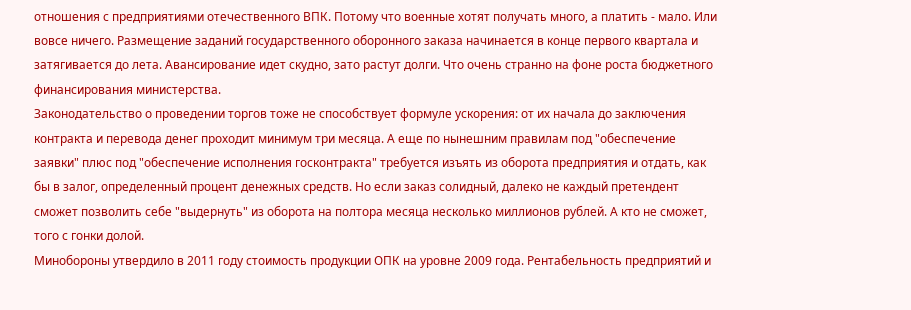отношения с предприятиями отечественного ВПК. Потому что военные хотят получать много, а платить - мало. Или вовсе ничего. Размещение заданий государственного оборонного заказа начинается в конце первого квартала и затягивается до лета. Авансирование идет скудно, зато растут долги. Что очень странно на фоне роста бюджетного финансирования министерства.
Законодательство о проведении торгов тоже не способствует формуле ускорения: от их начала до заключения контракта и перевода денег проходит минимум три месяца. А еще по нынешним правилам под "обеспечение заявки" плюс под "обеспечение исполнения госконтракта" требуется изъять из оборота предприятия и отдать, как бы в залог, определенный процент денежных средств. Но если заказ солидный, далеко не каждый претендент сможет позволить себе "выдернуть" из оборота на полтора месяца несколько миллионов рублей. А кто не сможет, того с гонки долой.
Минобороны утвердило в 2011 году стоимость продукции ОПК на уровне 2009 года. Рентабельность предприятий и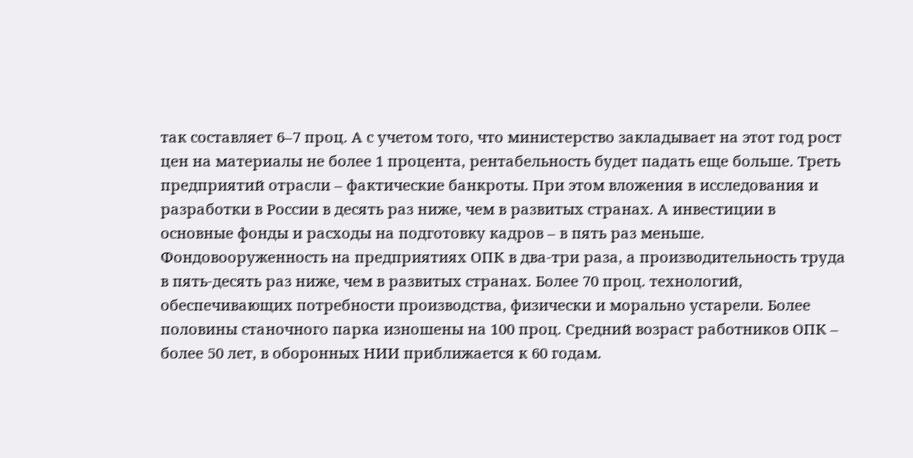так составляет 6–7 проц. А с учетом того, что министерство закладывает на этот год рост цен на материалы не более 1 процента, рентабельность будет падать еще больше. Треть предприятий отрасли – фактические банкроты. При этом вложения в исследования и разработки в России в десять раз ниже, чем в развитых странах. А инвестиции в основные фонды и расходы на подготовку кадров – в пять раз меньше. Фондовооруженность на предприятиях ОПК в два-три раза, а производительность труда в пять-десять раз ниже, чем в развитых странах. Более 70 проц. технологий, обеспечивающих потребности производства, физически и морально устарели. Более половины станочного парка изношены на 100 проц. Средний возраст работников ОПК – более 50 лет, в оборонных НИИ приближается к 60 годам.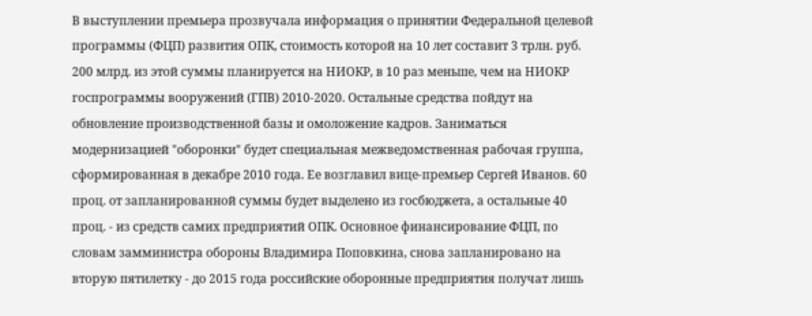В выступлении премьера прозвучала информация о принятии Федеральной целевой программы (ФЦП) развития ОПК, стоимость которой на 10 лет составит 3 трлн. руб. 200 млрд. из этой суммы планируется на НИОКР, в 10 раз меньше, чем на НИОКР госпрограммы вооружений (ГПВ) 2010-2020. Остальные средства пойдут на обновление производственной базы и омоложение кадров. Заниматься модернизацией "оборонки" будет специальная межведомственная рабочая группа, сформированная в декабре 2010 года. Ее возглавил вице-премьер Сергей Иванов. 60 проц. от запланированной суммы будет выделено из госбюджета, а остальные 40 проц. - из средств самих предприятий ОПК. Основное финансирование ФЦП, по словам замминистра обороны Владимира Поповкина, снова запланировано на вторую пятилетку - до 2015 года российские оборонные предприятия получат лишь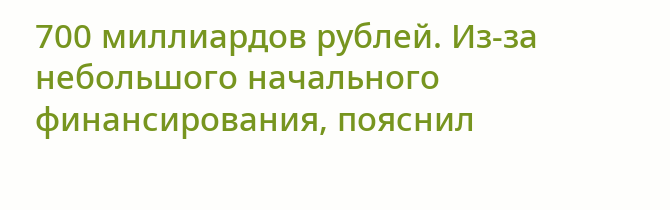700 миллиардов рублей. Из-за небольшого начального финансирования, пояснил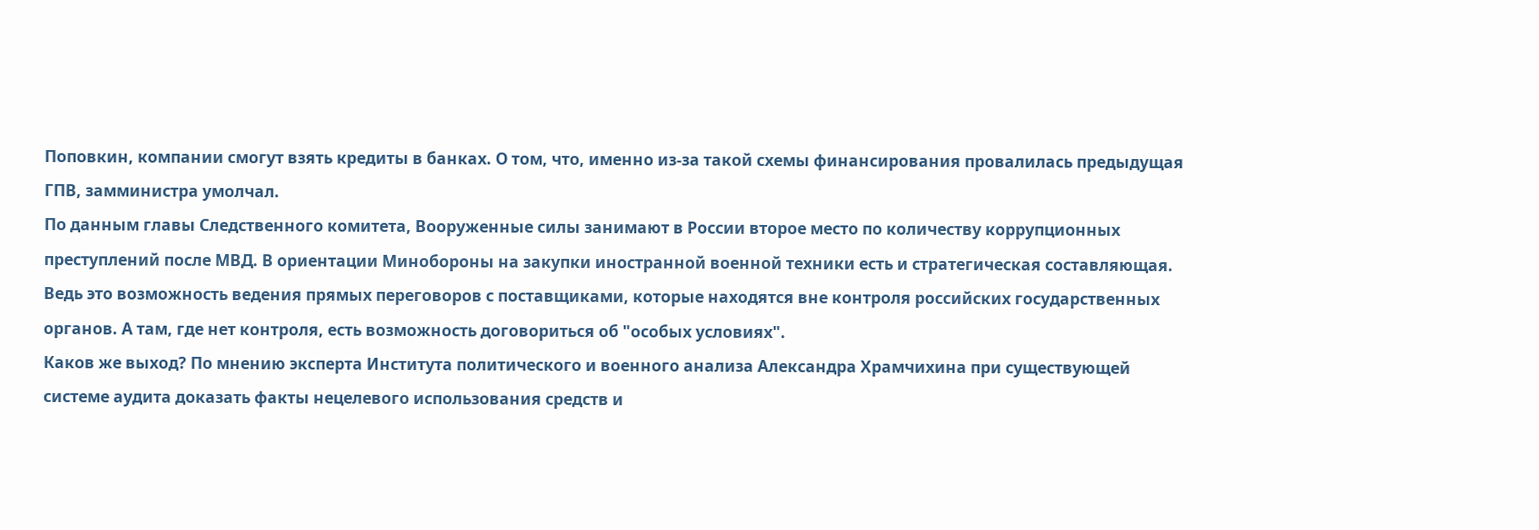Поповкин, компании смогут взять кредиты в банках. О том, что, именно из-за такой схемы финансирования провалилась предыдущая ГПВ, замминистра умолчал.
По данным главы Следственного комитета, Вооруженные силы занимают в России второе место по количеству коррупционных преступлений после МВД. В ориентации Минобороны на закупки иностранной военной техники есть и стратегическая составляющая. Ведь это возможность ведения прямых переговоров с поставщиками, которые находятся вне контроля российских государственных органов. А там, где нет контроля, есть возможность договориться об "особых условиях".
Каков же выход? По мнению эксперта Института политического и военного анализа Александра Храмчихина при существующей системе аудита доказать факты нецелевого использования средств и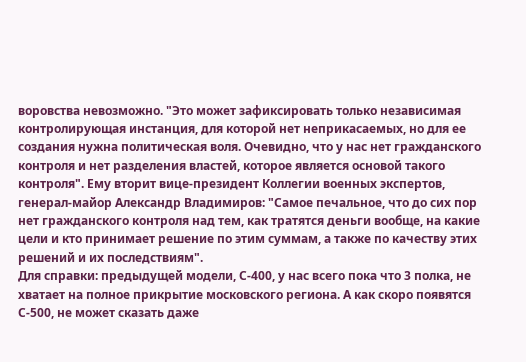воровства невозможно. "Это может зафиксировать только независимая контролирующая инстанция, для которой нет неприкасаемых, но для ее создания нужна политическая воля. Очевидно, что у нас нет гражданского контроля и нет разделения властей, которое является основой такого контроля". Ему вторит вице-президент Коллегии военных экспертов, генерал-майор Александр Владимиров: "Самое печальное, что до сих пор нет гражданского контроля над тем, как тратятся деньги вообще, на какие цели и кто принимает решение по этим суммам, а также по качеству этих решений и их последствиям".
Для справки: предыдущей модели, С-400, у нас всего пока что 3 полка, не хватает на полное прикрытие московского региона. А как скоро появятся С-500, не может сказать даже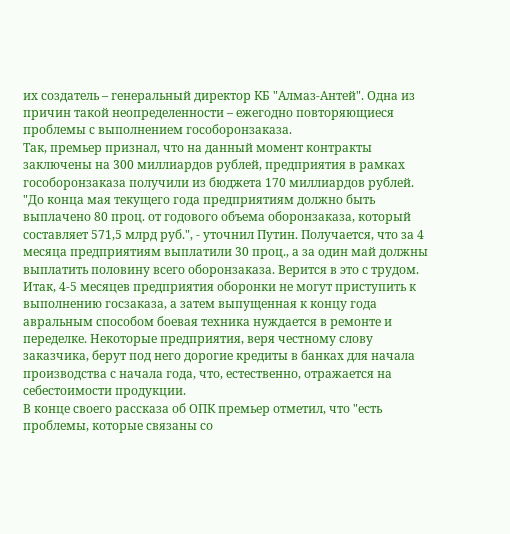их создатель – генеральный директор КБ "Алмаз-Антей". Одна из причин такой неопределенности – ежегодно повторяющиеся проблемы с выполнением гособоронзаказа.
Так, премьер признал, что на данный момент контракты заключены на 300 миллиардов рублей, предприятия в рамках гособоронзаказа получили из бюджета 170 миллиардов рублей. "До конца мая текущего года предприятиям должно быть выплачено 80 проц. от годового объема оборонзаказа, который составляет 571,5 млрд руб.", - уточнил Путин. Получается, что за 4 месяца предприятиям выплатили 30 проц., а за один май должны выплатить половину всего оборонзаказа. Верится в это с трудом.
Итак, 4-5 месяцев предприятия оборонки не могут приступить к выполнению госзаказа, а затем выпущенная к концу года авральным способом боевая техника нуждается в ремонте и переделке. Некоторые предприятия, веря честному слову заказчика, берут под него дорогие кредиты в банках для начала производства с начала года, что, естественно, отражается на себестоимости продукции.
В конце своего рассказа об ОПК премьер отметил, что "есть проблемы, которые связаны со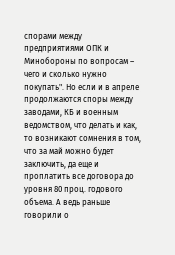спорами между предприятиями ОПК и Минобороны по вопросам – чего и сколько нужно покупать". Но если и в апреле продолжаются споры между заводами, КБ и военным ведомством, что делать и как, то возникают сомнения в том, что за май можно будет заключить, да еще и проплатить все договора до уровня 80 проц. годового объема. А ведь раньше говорили о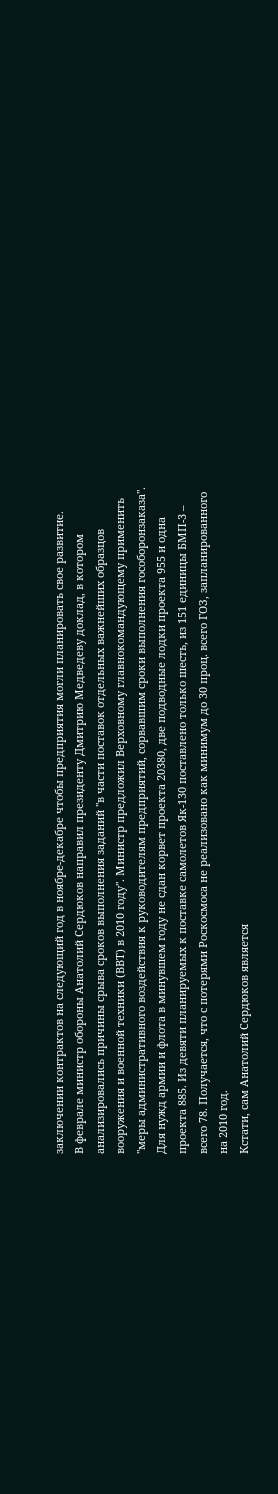заключении контрактов на следующий год в ноябре-декабре чтобы предприятия могли планировать свое развитие.
В феврале министр обороны Анатолий Сердюков направил президенту Дмитрию Медведеву доклад, в котором анализировались причины срыва сроков выполнения заданий "в части поставок отдельных важнейших образцов вооружения и военной техники (ВВТ) в 2010 году". Министр предложил Верховному главнокомандующему применить "меры административного воздействия к руководителям предприятий, сорвавшим сроки выполнения гособоронзаказа". Для нужд армии и флота в минувшем году не сдан корвет проекта 20380, две подводные лодки проекта 955 и одна проекта 885. Из девяти планируемых к поставке самолетов Як-130 поставлено только шесть, из 151 единицы БМП-3 – всего 78. Получается, что с потерями Роскосмоса не реализовано как минимум до 30 проц. всего ГОЗ, запланированного на 2010 год.
Кстати, сам Анатолий Сердюков является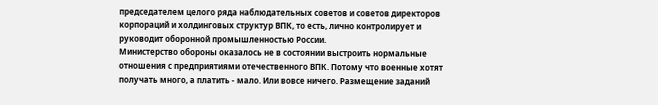председателем целого ряда наблюдательных советов и советов директоров корпораций и холдинговых структур ВПК, то есть, лично контролирует и руководит оборонной промышленностью России.
Министерство обороны оказалось не в состоянии выстроить нормальные отношения с предприятиями отечественного ВПК. Потому что военные хотят получать много, а платить - мало. Или вовсе ничего. Размещение заданий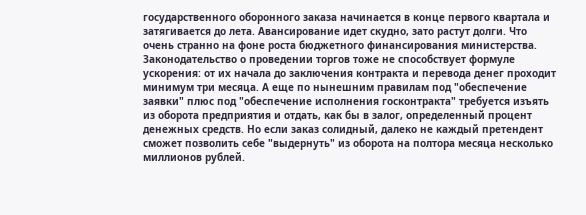государственного оборонного заказа начинается в конце первого квартала и затягивается до лета. Авансирование идет скудно, зато растут долги. Что очень странно на фоне роста бюджетного финансирования министерства.
Законодательство о проведении торгов тоже не способствует формуле ускорения: от их начала до заключения контракта и перевода денег проходит минимум три месяца. А еще по нынешним правилам под "обеспечение заявки" плюс под "обеспечение исполнения госконтракта" требуется изъять из оборота предприятия и отдать, как бы в залог, определенный процент денежных средств. Но если заказ солидный, далеко не каждый претендент сможет позволить себе "выдернуть" из оборота на полтора месяца несколько миллионов рублей.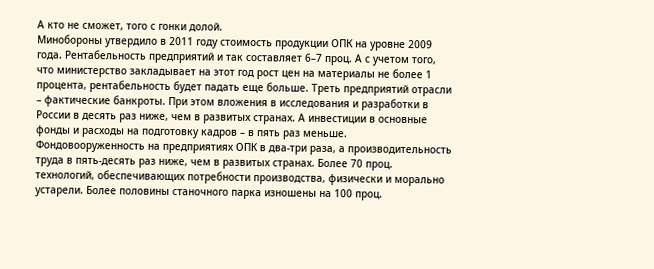А кто не сможет, того с гонки долой.
Минобороны утвердило в 2011 году стоимость продукции ОПК на уровне 2009 года. Рентабельность предприятий и так составляет 6–7 проц. А с учетом того, что министерство закладывает на этот год рост цен на материалы не более 1 процента, рентабельность будет падать еще больше. Треть предприятий отрасли – фактические банкроты. При этом вложения в исследования и разработки в России в десять раз ниже, чем в развитых странах. А инвестиции в основные фонды и расходы на подготовку кадров – в пять раз меньше. Фондовооруженность на предприятиях ОПК в два-три раза, а производительность труда в пять-десять раз ниже, чем в развитых странах. Более 70 проц. технологий, обеспечивающих потребности производства, физически и морально устарели. Более половины станочного парка изношены на 100 проц.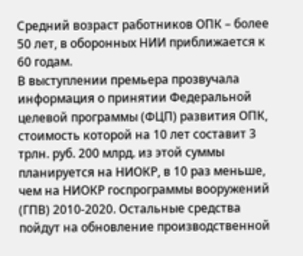Средний возраст работников ОПК – более 50 лет, в оборонных НИИ приближается к 60 годам.
В выступлении премьера прозвучала информация о принятии Федеральной целевой программы (ФЦП) развития ОПК, стоимость которой на 10 лет составит 3 трлн. руб. 200 млрд. из этой суммы планируется на НИОКР, в 10 раз меньше, чем на НИОКР госпрограммы вооружений (ГПВ) 2010-2020. Остальные средства пойдут на обновление производственной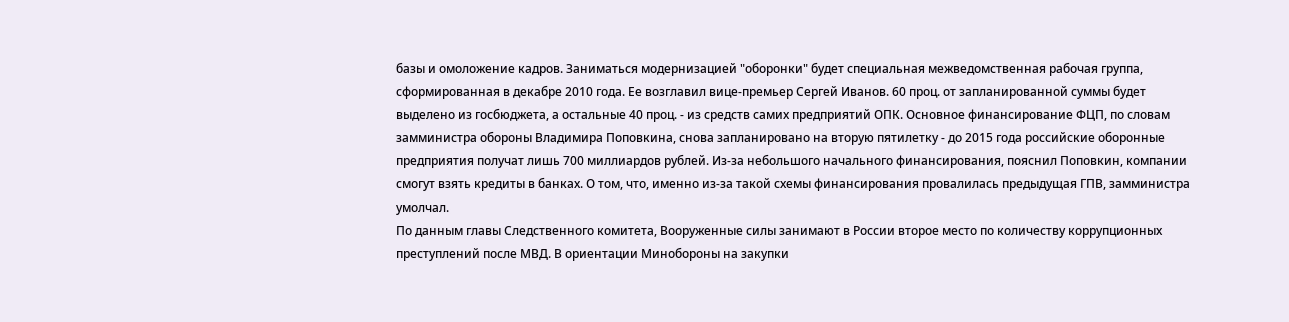базы и омоложение кадров. Заниматься модернизацией "оборонки" будет специальная межведомственная рабочая группа, сформированная в декабре 2010 года. Ее возглавил вице-премьер Сергей Иванов. 60 проц. от запланированной суммы будет выделено из госбюджета, а остальные 40 проц. - из средств самих предприятий ОПК. Основное финансирование ФЦП, по словам замминистра обороны Владимира Поповкина, снова запланировано на вторую пятилетку - до 2015 года российские оборонные предприятия получат лишь 700 миллиардов рублей. Из-за небольшого начального финансирования, пояснил Поповкин, компании смогут взять кредиты в банках. О том, что, именно из-за такой схемы финансирования провалилась предыдущая ГПВ, замминистра умолчал.
По данным главы Следственного комитета, Вооруженные силы занимают в России второе место по количеству коррупционных преступлений после МВД. В ориентации Минобороны на закупки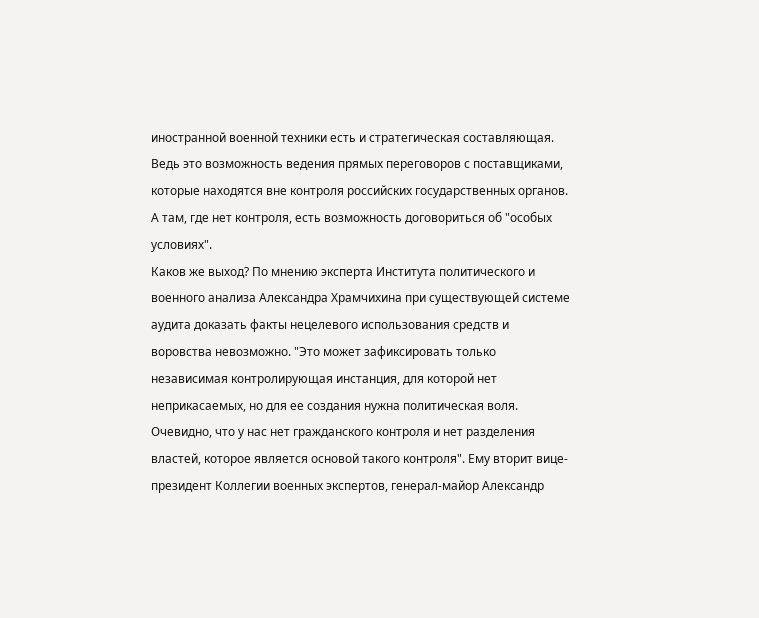иностранной военной техники есть и стратегическая составляющая. Ведь это возможность ведения прямых переговоров с поставщиками, которые находятся вне контроля российских государственных органов. А там, где нет контроля, есть возможность договориться об "особых условиях".
Каков же выход? По мнению эксперта Института политического и военного анализа Александра Храмчихина при существующей системе аудита доказать факты нецелевого использования средств и воровства невозможно. "Это может зафиксировать только независимая контролирующая инстанция, для которой нет неприкасаемых, но для ее создания нужна политическая воля. Очевидно, что у нас нет гражданского контроля и нет разделения властей, которое является основой такого контроля". Ему вторит вице-президент Коллегии военных экспертов, генерал-майор Александр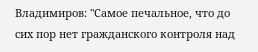Владимиров: "Самое печальное, что до сих пор нет гражданского контроля над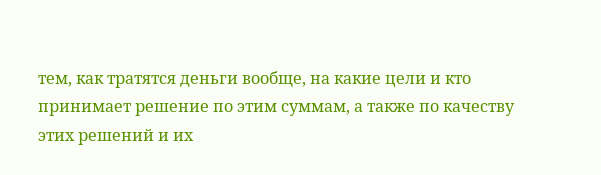тем, как тратятся деньги вообще, на какие цели и кто принимает решение по этим суммам, а также по качеству этих решений и их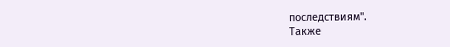последствиям".
Также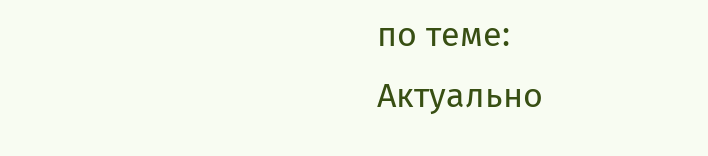по теме:
Актуально